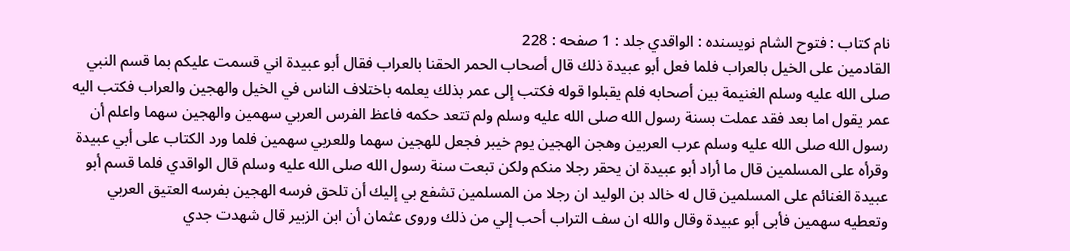نام کتاب : فتوح الشام نویسنده : الواقدي جلد : 1 صفحه : 228
القادمين على الخيل بالعراب فلما فعل أبو عبيدة ذلك قال أصحاب الحمر الحقنا بالعراب فقال أبو عبيدة اني قسمت عليكم بما قسم النبي صلى الله عليه وسلم الغنيمة بين أصحابه فلم يقبلوا قوله فكتب إلى عمر بذلك يعلمه باختلاف الناس في الخيل والهجين والعراب فكتب اليه عمر يقول اما بعد فقد عملت بسنة رسول الله صلى الله عليه وسلم ولم تتعد حكمه فاعظ الفرس العربي سهمين والهجين سهما واعلم أن رسول الله صلى الله عليه وسلم عرب العربين وهجن الهجين يوم خيبر فجعل للهجين سهما وللعربي سهمين فلما ورد الكتاب على أبي عبيدة وقرأه على المسلمين قال ما أراد أبو عبيدة ان يحقر رجلا منكم ولكن تبعت سنة رسول الله صلى الله عليه وسلم قال الواقدي فلما قسم أبو عبيدة الغنائم على المسلمين قال له خالد بن الوليد ان رجلا من المسلمين تشفع بي إليك أن تلحق فرسه الهجين بفرسه العتيق العربي وتعطيه سهمين فأبى أبو عبيدة وقال والله ان سف التراب أحب إلي من ذلك وروى عثمان أن ابن الزبير قال شهدت جدي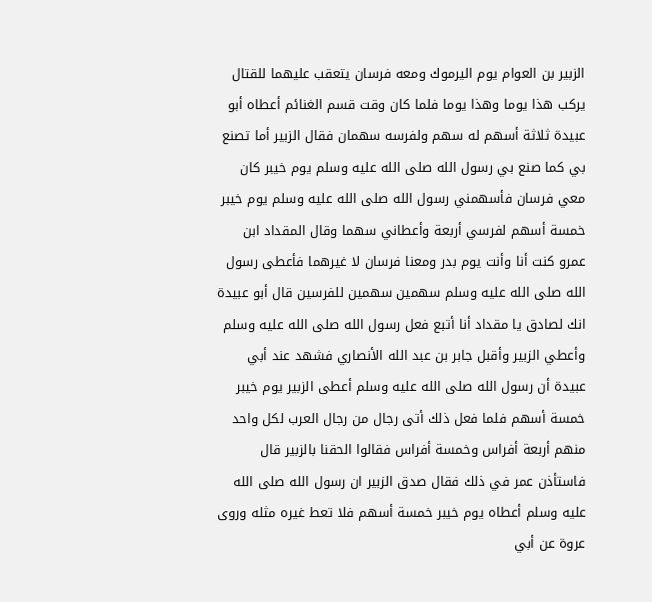الزبير بن العوام يوم اليرموك ومعه فرسان يتعقب عليهما للقتال يركب هذا يوما وهذا يوما فلما كان وقت قسم الغنائم أعطاه أبو عبيدة ثلاثة أسهم له سهم ولفرسه سهمان فقال الزبير أما تصنع بي كما صنع بي رسول الله صلى الله عليه وسلم يوم خيبر كان معي فرسان فأسهمني رسول الله صلى الله عليه وسلم يوم خيبر خمسة أسهم لفرسي أربعة وأعطاني سهما وقال المقداد ابن عمرو كنت أنا وأنت يوم بدر ومعنا فرسان لا غيرهما فأعطى رسول الله صلى الله عليه وسلم سهمين سهمين للفرسين قال أبو عبيدة انك لصادق يا مقداد أنا أتبع فعل رسول الله صلى الله عليه وسلم وأعطي الزبير وأقبل جابر بن عبد الله الأنصاري فشهد عند أبي عبيدة أن رسول الله صلى الله عليه وسلم أعطى الزبير يوم خيبر خمسة أسهم فلما فعل ذلك أتى رجال من رجال العرب لكل واحد منهم أربعة أفراس وخمسة أفراس فقالوا الحقنا بالزبير قال فاستأذن عمر في ذلك فقال صدق الزبير ان رسول الله صلى الله عليه وسلم أعطاه يوم خيبر خمسة أسهم فلا تعط غيره مثله وروى عروة عن أبي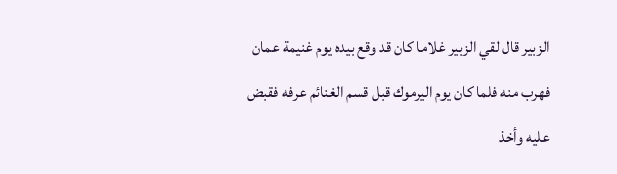الزبير قال لقي الزبير غلاما كان قد وقع بيده يوم غنيمة عمان فهرب منه فلما كان يوم اليرموك قبل قسم الغنائم عرفه فقبض عليه وأخذ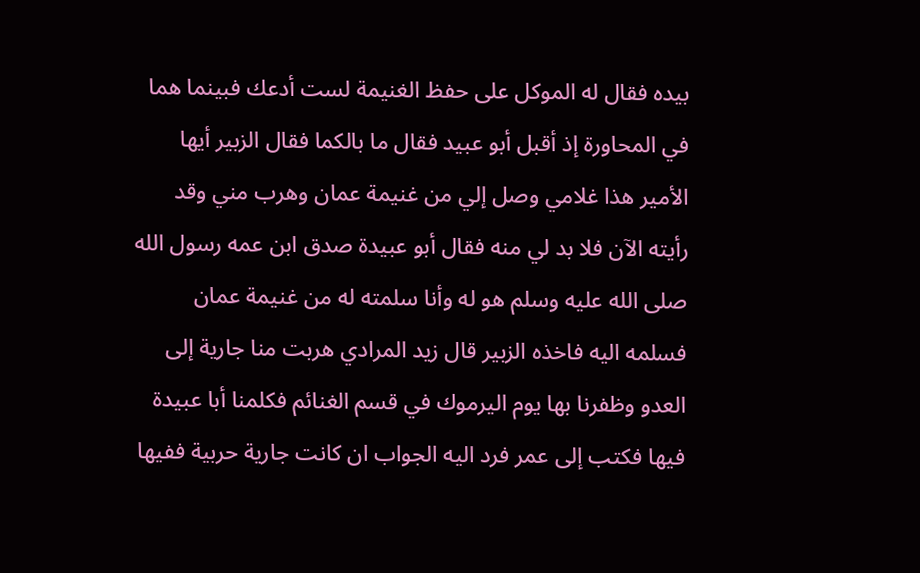بيده فقال له الموكل على حفظ الغنيمة لست أدعك فبينما هما في المحاورة إذ أقبل أبو عبيد فقال ما بالكما فقال الزبير أيها الأمير هذا غلامي وصل إلي من غنيمة عمان وهرب مني وقد رأيته الآن فلا بد لي منه فقال أبو عبيدة صدق ابن عمه رسول الله صلى الله عليه وسلم هو له وأنا سلمته له من غنيمة عمان فسلمه اليه فاخذه الزبير قال زيد المرادي هربت منا جارية إلى العدو وظفرنا بها يوم اليرموك في قسم الغنائم فكلمنا أبا عبيدة فيها فكتب إلى عمر فرد اليه الجواب ان كانت جارية حربية ففيها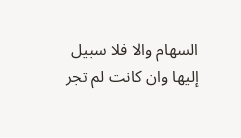السهام والا فلا سبيل إليها وان كانت لم تجر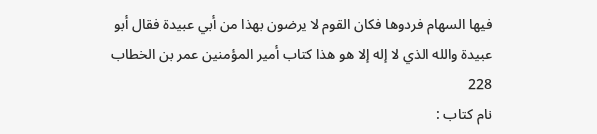فيها السهام فردوها فكان القوم لا يرضون بهذا من أبي عبيدة فقال أبو عبيدة والله الذي لا إله إلا هو هذا كتاب أمير المؤمنين عمر بن الخطاب
228
نام کتاب :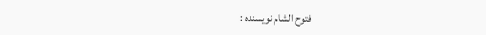فتوح الشام نویسنده :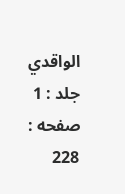الواقدي جلد : 1 صفحه : 228